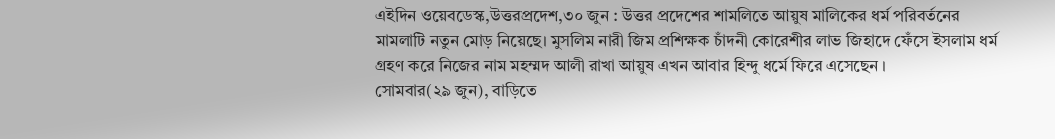এইদিন ওয়েবডেস্ক,উত্তরপ্রদেশ,৩০ জুন : উত্তর প্রদেশের শামলিতে আয়ুষ মালিকের ধর্ম পরিবর্তনের মামলাটি নতুন মোড় নিয়েছে। মুসলিম নারী জিম প্রশিক্ষক চাঁদনী কোরেশীর লাভ জিহাদে ফেঁসে ইসলাম ধর্ম গ্রহণ করে নিজের নাম মহম্মদ আলী রাখা আয়ুষ এখন আবার হিন্দু ধর্মে ফিরে এসেছেন ।
সোমবার(২৯ জুন), বাড়িতে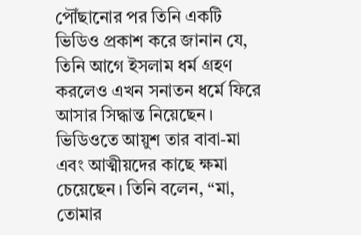পৌঁছানোর পর তিনি একটি ভিডিও প্রকাশ করে জানান যে, তিনি আগে ইসলাম ধর্ম গ্রহণ করলেও এখন সনাতন ধর্মে ফিরে আসার সিদ্ধান্ত নিয়েছেন।
ভিডিওতে আয়ুশ তার বাবা-মা এবং আত্মীয়দের কাছে ক্ষমা চেয়েছেন। তিনি বলেন, “মা, তোমার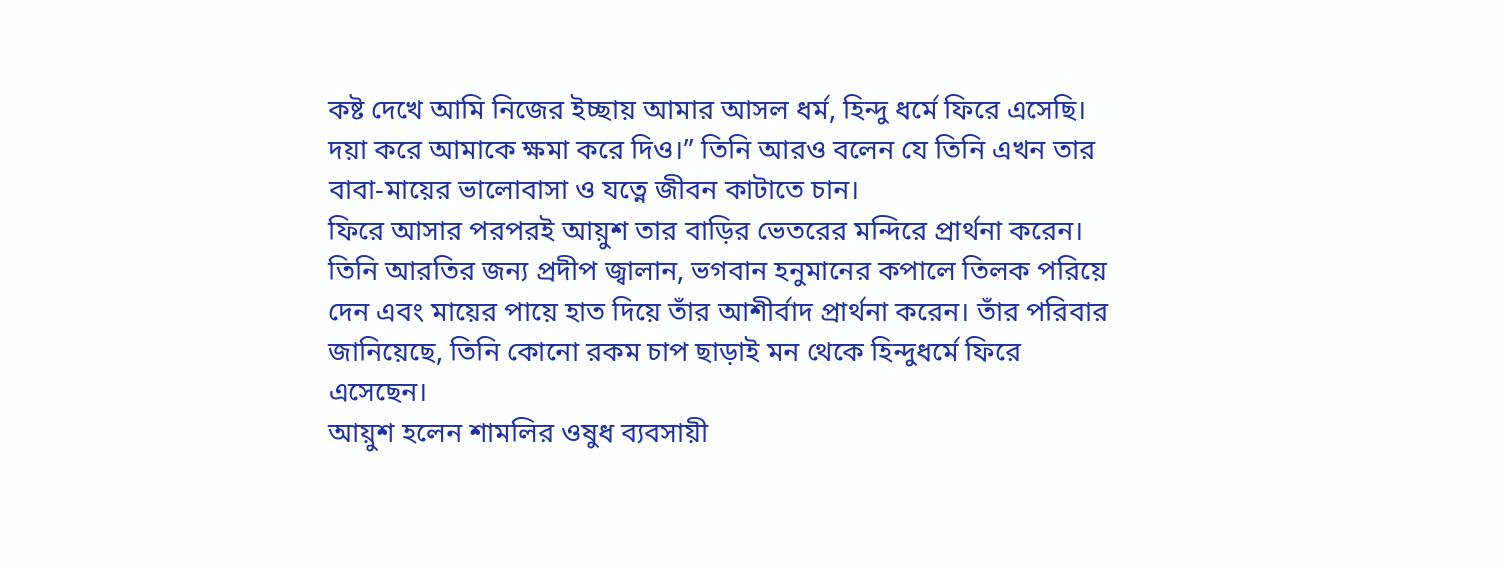কষ্ট দেখে আমি নিজের ইচ্ছায় আমার আসল ধর্ম, হিন্দু ধর্মে ফিরে এসেছি। দয়া করে আমাকে ক্ষমা করে দিও।” তিনি আরও বলেন যে তিনি এখন তার বাবা-মায়ের ভালোবাসা ও যত্নে জীবন কাটাতে চান।
ফিরে আসার পরপরই আয়ুশ তার বাড়ির ভেতরের মন্দিরে প্রার্থনা করেন। তিনি আরতির জন্য প্রদীপ জ্বালান, ভগবান হনুমানের কপালে তিলক পরিয়ে দেন এবং মায়ের পায়ে হাত দিয়ে তাঁর আশীর্বাদ প্রার্থনা করেন। তাঁর পরিবার জানিয়েছে, তিনি কোনো রকম চাপ ছাড়াই মন থেকে হিন্দুধর্মে ফিরে এসেছেন।
আয়ুশ হলেন শামলির ওষুধ ব্যবসায়ী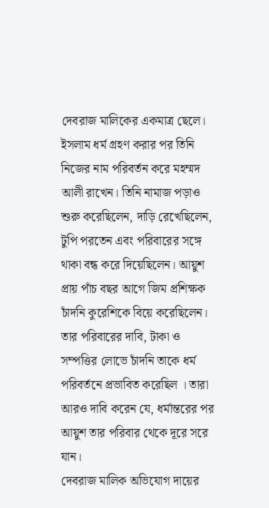দেবরাজ মালিকের একমাত্র ছেলে। ইসলাম ধর্ম গ্রহণ করার পর তিনি নিজের নাম পরিবর্তন করে মহম্মদ আলী রাখেন। তিনি নামাজ পড়াও শুরু করেছিলেন, দাড়ি রেখেছিলেন, টুপি পরতেন এবং পরিবারের সঙ্গে থাকা বন্ধ করে দিয়েছিলেন। আয়ুশ প্রায় পাঁচ বছর আগে জিম প্রশিক্ষক চাঁদনি কুরেশিকে বিয়ে করেছিলেন। তার পরিবারের দাবি, টাকা ও সম্পত্তির লোভে চাঁদনি তাকে ধর্ম পরিবর্তনে প্রভাবিত করেছিল । তারা আরও দাবি করেন যে, ধর্মান্তরের পর আয়ুশ তার পরিবার থেকে দূরে সরে যান।
দেবরাজ মালিক অভিযোগ দায়ের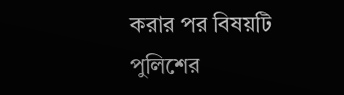করার পর বিষয়টি পুলিশের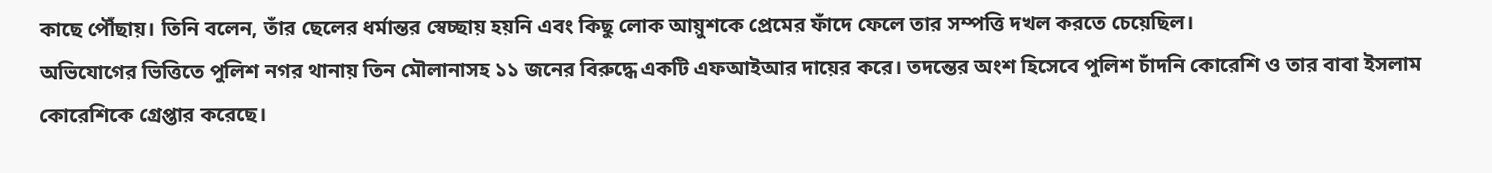কাছে পৌঁছায়। তিনি বলেন, তাঁর ছেলের ধর্মান্তর স্বেচ্ছায় হয়নি এবং কিছু লোক আয়ুশকে প্রেমের ফাঁদে ফেলে তার সম্পত্তি দখল করতে চেয়েছিল।
অভিযোগের ভিত্তিতে পুলিশ নগর থানায় তিন মৌলানাসহ ১১ জনের বিরুদ্ধে একটি এফআইআর দায়ের করে। তদন্তের অংশ হিসেবে পুলিশ চাঁদনি কোরেশি ও তার বাবা ইসলাম কোরেশিকে গ্রেপ্তার করেছে।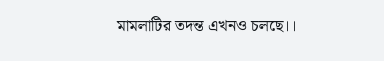মামলাটির তদন্ত এখনও চলছে।।